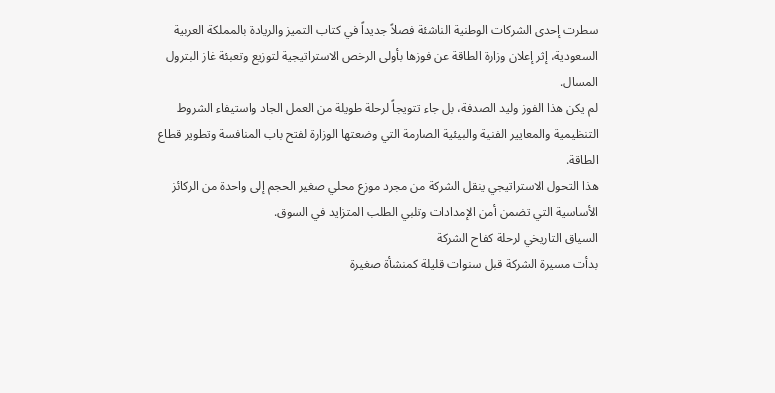سطرت إحدى الشركات الوطنية الناشئة فصلاً جديداً في كتاب التميز والريادة بالمملكة العربية السعودية، إثر إعلان وزارة الطاقة عن فوزها بأولى الرخص الاستراتيجية لتوزيع وتعبئة غاز البترول المسال.
لم يكن هذا الفوز وليد الصدفة، بل جاء تتويجاً لرحلة طويلة من العمل الجاد واستيفاء الشروط التنظيمية والمعايير الفنية والبيئية الصارمة التي وضعتها الوزارة لفتح باب المنافسة وتطوير قطاع الطاقة.
هذا التحول الاستراتيجي ينقل الشركة من مجرد موزع محلي صغير الحجم إلى واحدة من الركائز الأساسية التي تضمن أمن الإمدادات وتلبي الطلب المتزايد في السوق.
السياق التاريخي لرحلة كفاح الشركة
بدأت مسيرة الشركة قبل سنوات قليلة كمنشأة صغيرة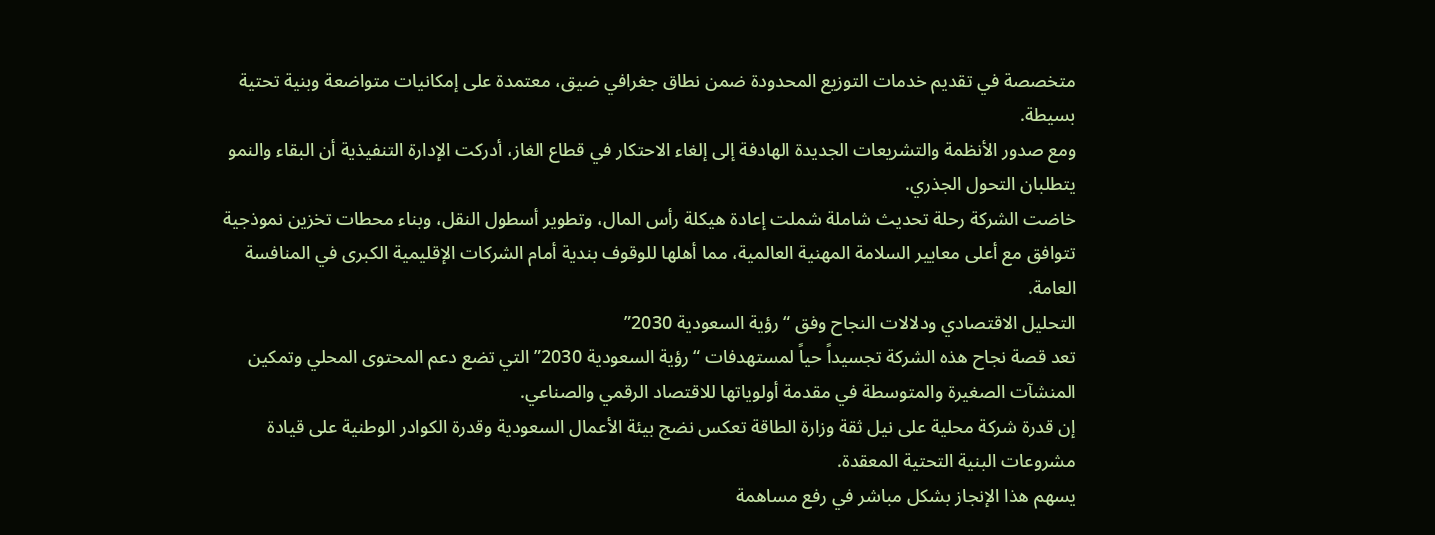متخصصة في تقديم خدمات التوزيع المحدودة ضمن نطاق جغرافي ضيق، معتمدة على إمكانيات متواضعة وبنية تحتية بسيطة.
ومع صدور الأنظمة والتشريعات الجديدة الهادفة إلى إلغاء الاحتكار في قطاع الغاز، أدركت الإدارة التنفيذية أن البقاء والنمو يتطلبان التحول الجذري.
خاضت الشركة رحلة تحديث شاملة شملت إعادة هيكلة رأس المال، وتطوير أسطول النقل، وبناء محطات تخزين نموذجية تتوافق مع أعلى معايير السلامة المهنية العالمية، مما أهلها للوقوف بندية أمام الشركات الإقليمية الكبرى في المنافسة العامة.
التحليل الاقتصادي ودلالات النجاح وفق “رؤية السعودية 2030”
تعد قصة نجاح هذه الشركة تجسيداً حياً لمستهدفات “رؤية السعودية 2030” التي تضع دعم المحتوى المحلي وتمكين المنشآت الصغيرة والمتوسطة في مقدمة أولوياتها للاقتصاد الرقمي والصناعي.
إن قدرة شركة محلية على نيل ثقة وزارة الطاقة تعكس نضج بيئة الأعمال السعودية وقدرة الكوادر الوطنية على قيادة مشروعات البنية التحتية المعقدة.
يسهم هذا الإنجاز بشكل مباشر في رفع مساهمة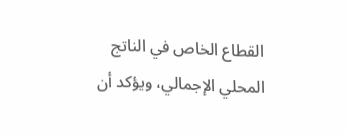القطاع الخاص في الناتج المحلي الإجمالي، ويؤكد أن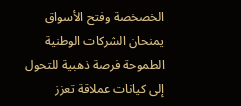الخصخصة وفتح الأسواق يمنحان الشركات الوطنية الطموحة فرصة ذهبية للتحول إلى كيانات عملاقة تعزز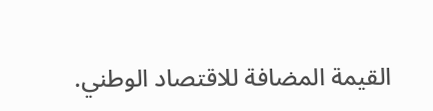القيمة المضافة للاقتصاد الوطني.